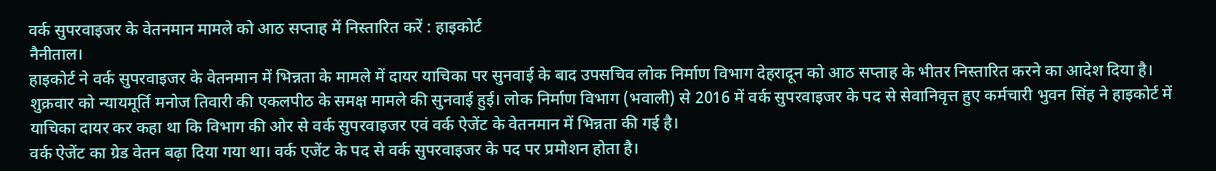वर्क सुपरवाइजर के वेतनमान मामले को आठ सप्ताह में निस्तारित करें : हाइकोर्ट
नैनीताल।
हाइकोर्ट ने वर्क सुपरवाइजर के वेतनमान में भिन्नता के मामले में दायर याचिका पर सुनवाई के बाद उपसचिव लोक निर्माण विभाग देहरादून को आठ सप्ताह के भीतर निस्तारित करने का आदेश दिया है।
शुक्रवार को न्यायमूर्ति मनोज तिवारी की एकलपीठ के समक्ष मामले की सुनवाई हुई। लोक निर्माण विभाग (भवाली) से 2016 में वर्क सुपरवाइजर के पद से सेवानिवृत्त हुए कर्मचारी भुवन सिंह ने हाइकोर्ट में याचिका दायर कर कहा था कि विभाग की ओर से वर्क सुपरवाइजर एवं वर्क ऐजेंट के वेतनमान में भिन्नता की गई है।
वर्क ऐजेंट का ग्रेड वेतन बढ़ा दिया गया था। वर्क एजेंट के पद से वर्क सुपरवाइजर के पद पर प्रमोशन होता है।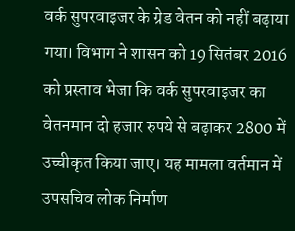वर्क सुपरवाइजर के ग्रेड वेतन को नहीं बढ़ाया गया। विभाग ने शासन को 19 सितंबर 2016 को प्रस्ताव भेजा कि वर्क सुपरवाइजर का वेतनमान दो हजार रुपये से बढ़ाकर 2800 में उच्चीकृत किया जाए। यह मामला वर्तमान में उपसचिव लोक निर्माण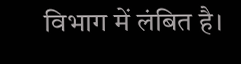विभाग में लंबित है।